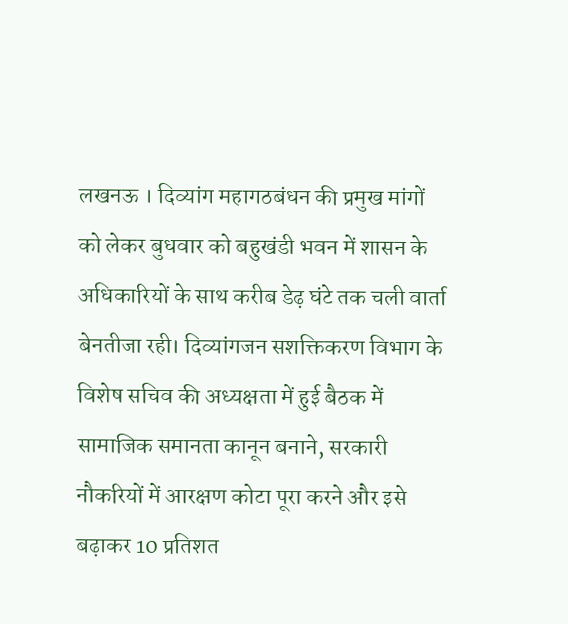लखनऊ । दिव्यांग महागठबंधन की प्रमुख मांगों को लेकर बुधवार को बहुखंडी भवन में शासन के अधिकारियों के साथ करीब डेढ़ घंटे तक चली वार्ता बेनतीजा रही। दिव्यांगजन सशक्तिकरण विभाग के विशेष सचिव की अध्यक्षता में हुई बैठक में सामाजिक समानता कानून बनाने, सरकारी नौकरियों में आरक्षण कोटा पूरा करने और इसे बढ़ाकर 10 प्रतिशत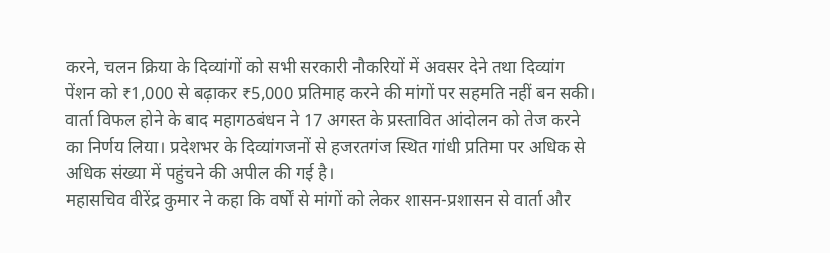करने, चलन क्रिया के दिव्यांगों को सभी सरकारी नौकरियों में अवसर देने तथा दिव्यांग पेंशन को ₹1,000 से बढ़ाकर ₹5,000 प्रतिमाह करने की मांगों पर सहमति नहीं बन सकी।
वार्ता विफल होने के बाद महागठबंधन ने 17 अगस्त के प्रस्तावित आंदोलन को तेज करने का निर्णय लिया। प्रदेशभर के दिव्यांगजनों से हजरतगंज स्थित गांधी प्रतिमा पर अधिक से अधिक संख्या में पहुंचने की अपील की गई है।
महासचिव वीरेंद्र कुमार ने कहा कि वर्षों से मांगों को लेकर शासन-प्रशासन से वार्ता और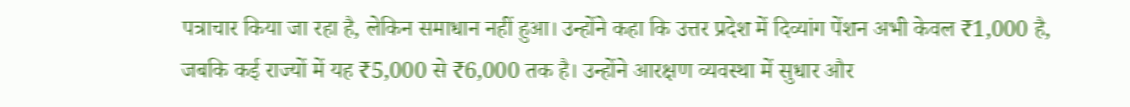पत्राचार किया जा रहा है, लेकिन समाधान नहीं हुआ। उन्होंने कहा कि उत्तर प्रदेश में दिव्यांग पेंशन अभी केवल ₹1,000 है, जबकि कई राज्यों में यह ₹5,000 से ₹6,000 तक है। उन्होंने आरक्षण व्यवस्था में सुधार और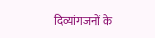दिव्यांगजनों के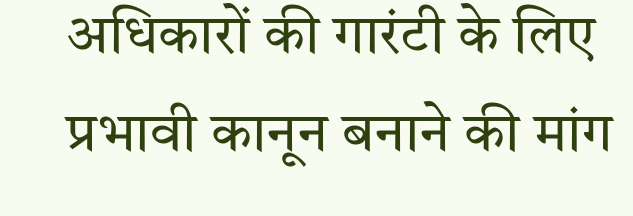अधिकारों की गारंटी के लिए प्रभावी कानून बनाने की मांग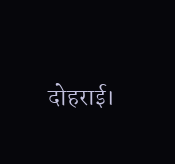दोहराई।